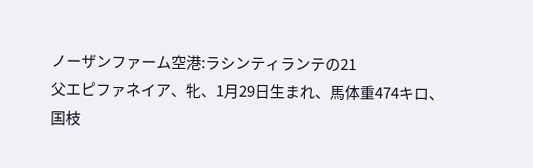ノーザンファーム空港:ラシンティランテの21
父エピファネイア、牝、1月29日生まれ、馬体重474キロ、国枝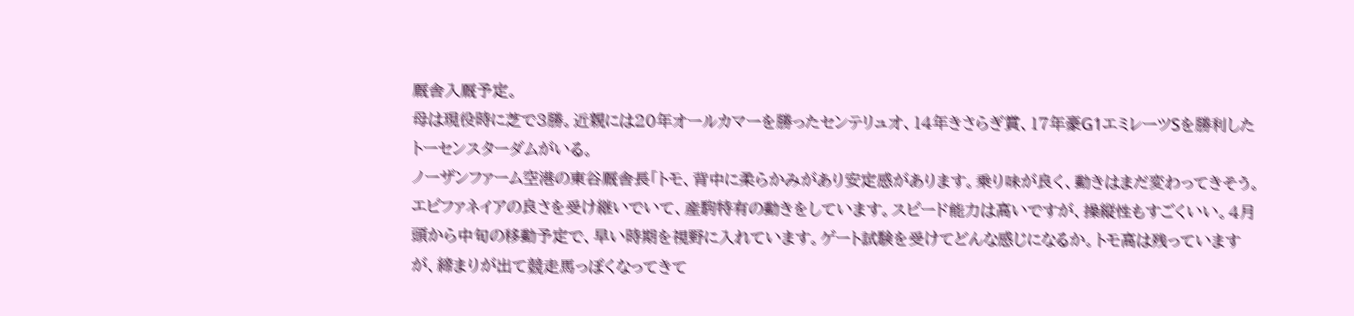厩舎入厩予定。
母は現役時に芝で3勝。近親には20年オールカマーを勝ったセンテリュオ、14年きさらぎ賞、17年豪G1エミレーツSを勝利したトーセンスターダムがいる。
ノーザンファーム空港の東谷厩舎長「トモ、背中に柔らかみがあり安定感があります。乗り味が良く、動きはまだ変わってきそう。エピファネイアの良さを受け継いでいて、産駒特有の動きをしています。スピード能力は高いですが、操縦性もすごくいい。4月頭から中旬の移動予定で、早い時期を視野に入れています。ゲート試験を受けてどんな感じになるか。トモ高は残っていますが、締まりが出て競走馬っぽくなってきて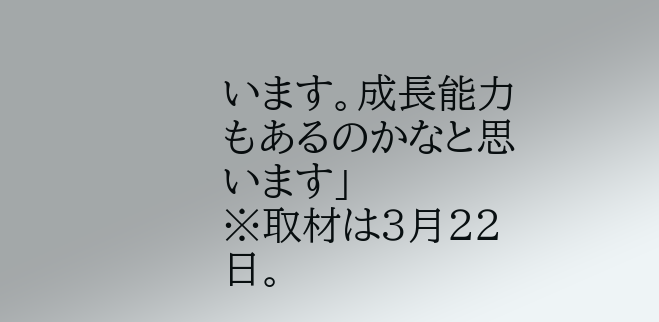います。成長能力もあるのかなと思います」
※取材は3月22日。